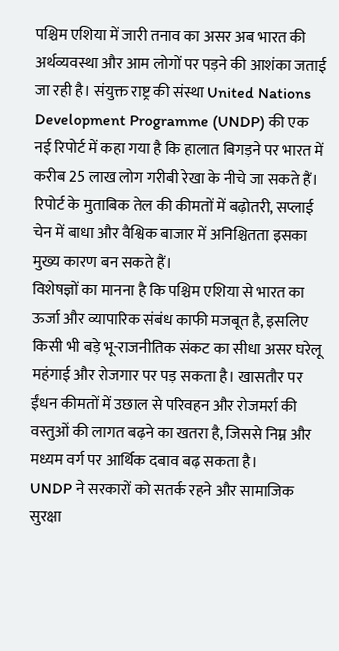पश्चिम एशिया में जारी तनाव का असर अब भारत की अर्थव्यवस्था और आम लोगों पर पड़ने की आशंका जताई जा रही है। संयुक्त राष्ट्र की संस्था United Nations Development Programme (UNDP) की एक नई रिपोर्ट में कहा गया है कि हालात बिगड़ने पर भारत में करीब 25 लाख लोग गरीबी रेखा के नीचे जा सकते हैं। रिपोर्ट के मुताबिक तेल की कीमतों में बढ़ोतरी, सप्लाई चेन में बाधा और वैश्विक बाजार में अनिश्चितता इसका मुख्य कारण बन सकते हैं।
विशेषज्ञों का मानना है कि पश्चिम एशिया से भारत का ऊर्जा और व्यापारिक संबंध काफी मजबूत है, इसलिए किसी भी बड़े भू-राजनीतिक संकट का सीधा असर घरेलू महंगाई और रोजगार पर पड़ सकता है। खासतौर पर ईंधन कीमतों में उछाल से परिवहन और रोजमर्रा की वस्तुओं की लागत बढ़ने का खतरा है, जिससे निम्न और मध्यम वर्ग पर आर्थिक दबाव बढ़ सकता है।
UNDP ने सरकारों को सतर्क रहने और सामाजिक सुरक्षा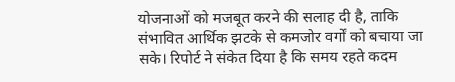योजनाओं को मजबूत करने की सलाह दी है, ताकि संभावित आर्थिक झटके से कमजोर वर्गों को बचाया जा सके। रिपोर्ट ने संकेत दिया है कि समय रहते कदम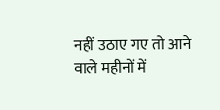नहीं उठाए गए तो आने वाले महीनों में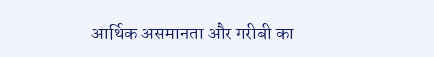आर्थिक असमानता और गरीबी का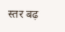स्तर बढ़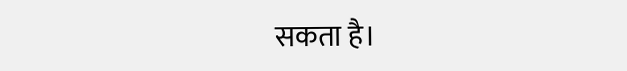सकता है।